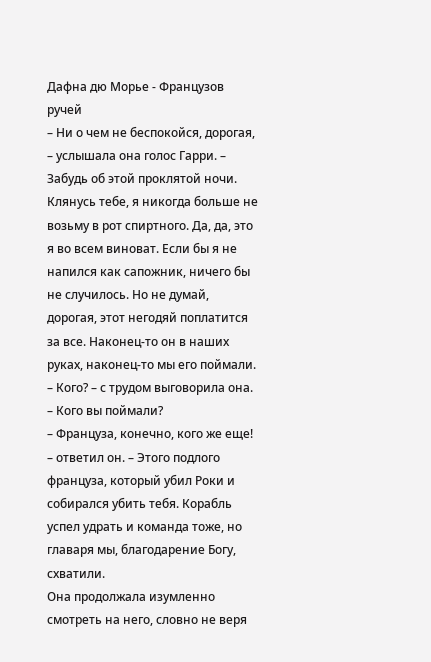Дафна дю Морье - Французов ручей
– Ни о чем не беспокойся, дорогая, – услышала она голос Гарри. – Забудь об этой проклятой ночи. Клянусь тебе, я никогда больше не возьму в рот спиртного. Да, да, это я во всем виноват. Если бы я не напился как сапожник, ничего бы не случилось. Но не думай, дорогая, этот негодяй поплатится за все. Наконец-то он в наших руках, наконец-то мы его поймали.
– Кого? – с трудом выговорила она. – Кого вы поймали?
– Француза, конечно, кого же еще! – ответил он. – Этого подлого француза, который убил Роки и собирался убить тебя. Корабль успел удрать и команда тоже, но главаря мы, благодарение Богу, схватили.
Она продолжала изумленно смотреть на него, словно не веря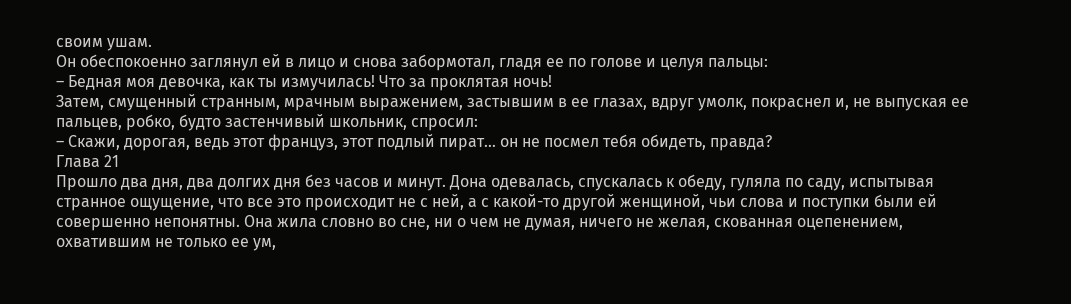своим ушам.
Он обеспокоенно заглянул ей в лицо и снова забормотал, гладя ее по голове и целуя пальцы:
– Бедная моя девочка, как ты измучилась! Что за проклятая ночь!
Затем, смущенный странным, мрачным выражением, застывшим в ее глазах, вдруг умолк, покраснел и, не выпуская ее пальцев, робко, будто застенчивый школьник, спросил:
– Скажи, дорогая, ведь этот француз, этот подлый пират… он не посмел тебя обидеть, правда?
Глава 21
Прошло два дня, два долгих дня без часов и минут. Дона одевалась, спускалась к обеду, гуляла по саду, испытывая странное ощущение, что все это происходит не с ней, а с какой-то другой женщиной, чьи слова и поступки были ей совершенно непонятны. Она жила словно во сне, ни о чем не думая, ничего не желая, скованная оцепенением, охватившим не только ее ум,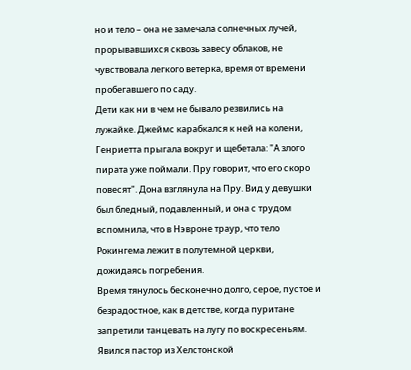но и тело – она не замечала солнечных лучей, прорывавшихся сквозь завесу облаков, не чувствовала легкого ветерка, время от времени пробегавшего по саду.
Дети как ни в чем не бывало резвились на лужайке. Джеймс карабкался к ней на колени, Генриетта прыгала вокруг и щебетала: "А злого пирата уже поймали. Пру говорит, что его скоро повесят". Дона взглянула на Пру. Вид у девушки был бледный, подавленный, и она с трудом вспомнила, что в Нэвроне траур, что тело Рокингема лежит в полутемной церкви, дожидаясь погребения.
Время тянулось бесконечно долго, серое, пустое и безрадостное, как в детстве, когда пуритане запретили танцевать на лугу по воскресеньям. Явился пастор из Хелстонской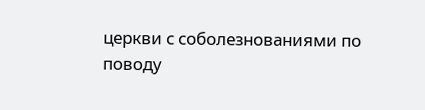церкви с соболезнованиями по поводу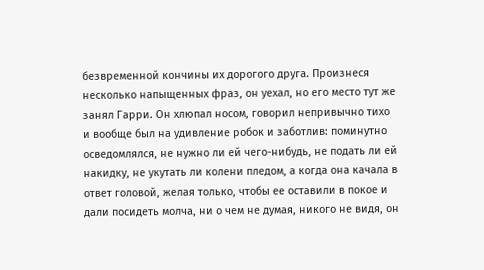безвременной кончины их дорогого друга. Произнеся несколько напыщенных фраз, он уехал, но его место тут же занял Гарри. Он хлюпал носом, говорил непривычно тихо и вообще был на удивление робок и заботлив: поминутно осведомлялся, не нужно ли ей чего-нибудь, не подать ли ей накидку, не укутать ли колени пледом, а когда она качала в ответ головой, желая только, чтобы ее оставили в покое и дали посидеть молча, ни о чем не думая, никого не видя, он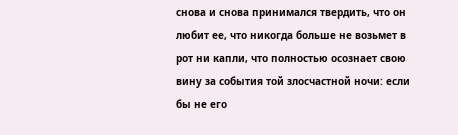снова и снова принимался твердить, что он любит ее, что никогда больше не возьмет в рот ни капли, что полностью осознает свою вину за события той злосчастной ночи: если бы не его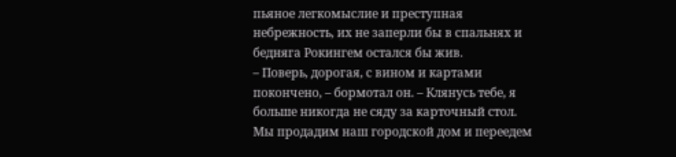пьяное легкомыслие и преступная небрежность, их не заперли бы в спальнях и бедняга Рокингем остался бы жив.
– Поверь, дорогая, с вином и картами покончено, – бормотал он. – Клянусь тебе, я больше никогда не сяду за карточный стол. Мы продадим наш городской дом и переедем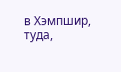в Хэмпшир, туда,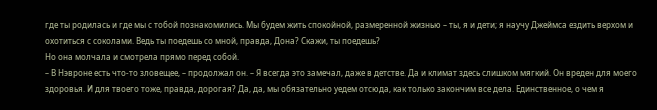где ты родилась и где мы с тобой познакомились. Мы будем жить спокойной, размеренной жизнью – ты, я и дети; я научу Джеймса ездить верхом и охотиться с соколами. Ведь ты поедешь со мной, правда, Дона? Скажи, ты поедешь?
Но она молчала и смотрела прямо перед собой.
– В Нэвроне есть что-то зловещее, – продолжал он. – Я всегда это замечал, даже в детстве. Да и климат здесь слишком мягкий. Он вреден для моего здоровья. И для твоего тоже, правда, дорогая? Да, да, мы обязательно уедем отсюда, как только закончим все дела. Единственное, о чем я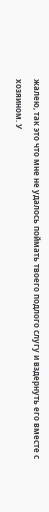жалею, так это что мне не удалось поймать твоего подлого слугу и вздернуть его вместе с хозяином. У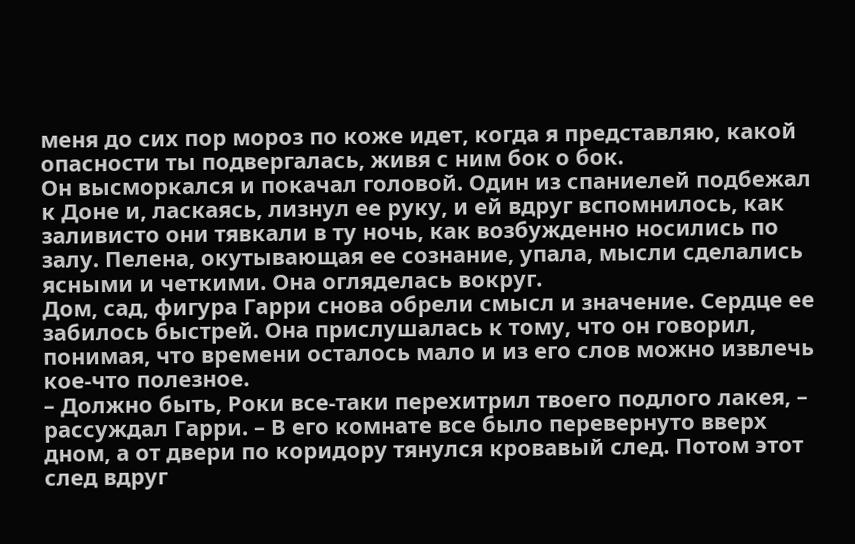меня до сих пор мороз по коже идет, когда я представляю, какой опасности ты подвергалась, живя с ним бок о бок.
Он высморкался и покачал головой. Один из спаниелей подбежал к Доне и, ласкаясь, лизнул ее руку, и ей вдруг вспомнилось, как заливисто они тявкали в ту ночь, как возбужденно носились по залу. Пелена, окутывающая ее сознание, упала, мысли сделались ясными и четкими. Она огляделась вокруг.
Дом, сад, фигура Гарри снова обрели смысл и значение. Сердце ее забилось быстрей. Она прислушалась к тому, что он говорил, понимая, что времени осталось мало и из его слов можно извлечь кое-что полезное.
– Должно быть, Роки все-таки перехитрил твоего подлого лакея, – рассуждал Гарри. – В его комнате все было перевернуто вверх дном, а от двери по коридору тянулся кровавый след. Потом этот след вдруг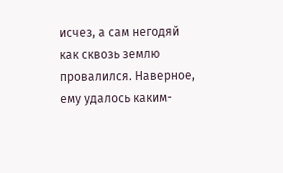исчез, а сам негодяй как сквозь землю провалился. Наверное, ему удалось каким-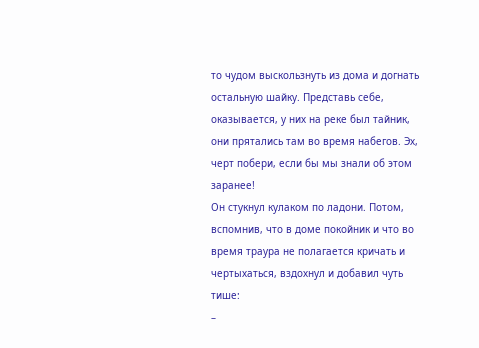то чудом выскользнуть из дома и догнать остальную шайку. Представь себе, оказывается, у них на реке был тайник, они прятались там во время набегов. Эх, черт побери, если бы мы знали об этом заранее!
Он стукнул кулаком по ладони. Потом, вспомнив, что в доме покойник и что во время траура не полагается кричать и чертыхаться, вздохнул и добавил чуть тише:
–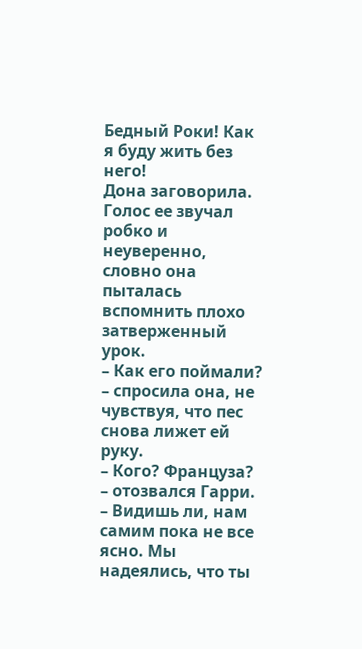Бедный Роки! Как я буду жить без него!
Дона заговорила. Голос ее звучал робко и неуверенно, словно она пыталась вспомнить плохо затверженный урок.
– Как его поймали? – спросила она, не чувствуя, что пес снова лижет ей руку.
– Кого? Француза? – отозвался Гарри. – Видишь ли, нам самим пока не все ясно. Мы надеялись, что ты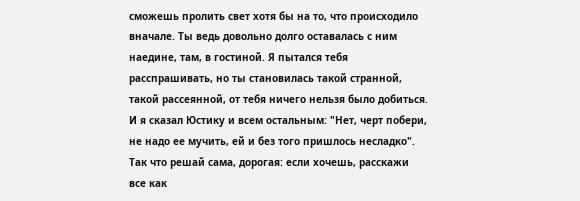сможешь пролить свет хотя бы на то, что происходило вначале. Ты ведь довольно долго оставалась с ним наедине, там, в гостиной. Я пытался тебя расспрашивать, но ты становилась такой странной, такой рассеянной, от тебя ничего нельзя было добиться. И я сказал Юстику и всем остальным: "Нет, черт побери, не надо ее мучить, ей и без того пришлось несладко". Так что решай сама, дорогая: если хочешь, расскажи все как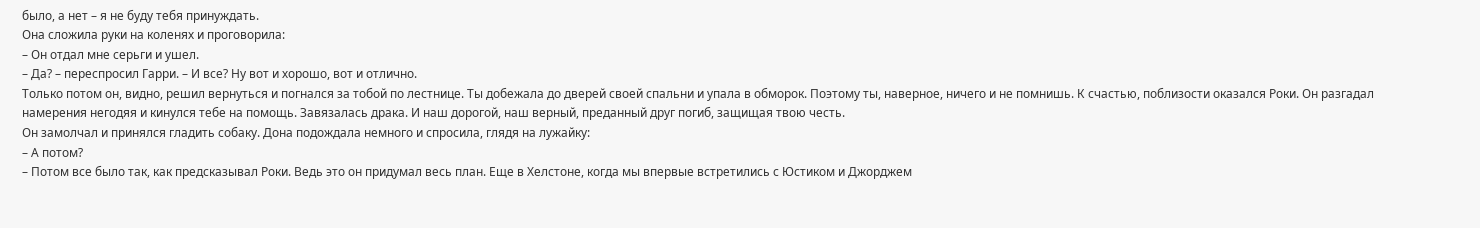было, а нет – я не буду тебя принуждать.
Она сложила руки на коленях и проговорила:
– Он отдал мне серьги и ушел.
– Да? – переспросил Гарри. – И все? Ну вот и хорошо, вот и отлично.
Только потом он, видно, решил вернуться и погнался за тобой по лестнице. Ты добежала до дверей своей спальни и упала в обморок. Поэтому ты, наверное, ничего и не помнишь. К счастью, поблизости оказался Роки. Он разгадал намерения негодяя и кинулся тебе на помощь. Завязалась драка. И наш дорогой, наш верный, преданный друг погиб, защищая твою честь.
Он замолчал и принялся гладить собаку. Дона подождала немного и спросила, глядя на лужайку:
– А потом?
– Потом все было так, как предсказывал Роки. Ведь это он придумал весь план. Еще в Хелстоне, когда мы впервые встретились с Юстиком и Джорджем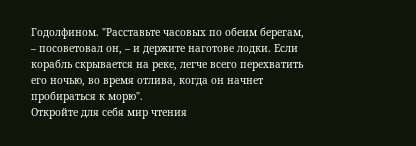Годолфином. "Расставьте часовых по обеим берегам, – посоветовал он, – и держите наготове лодки. Если корабль скрывается на реке, легче всего перехватить его ночью, во время отлива, когда он начнет пробираться к морю".
Откройте для себя мир чтения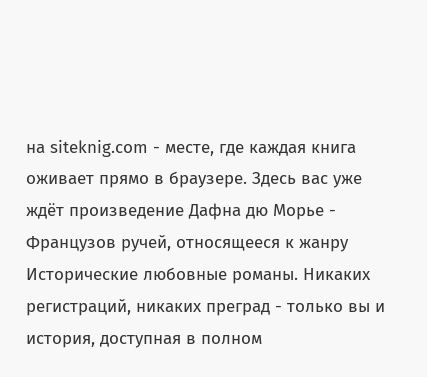на siteknig.com - месте, где каждая книга оживает прямо в браузере. Здесь вас уже ждёт произведение Дафна дю Морье - Французов ручей, относящееся к жанру Исторические любовные романы. Никаких регистраций, никаких преград - только вы и история, доступная в полном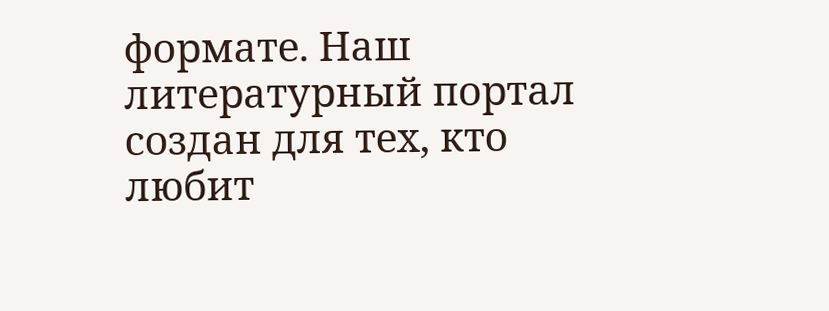формате. Наш литературный портал создан для тех, кто любит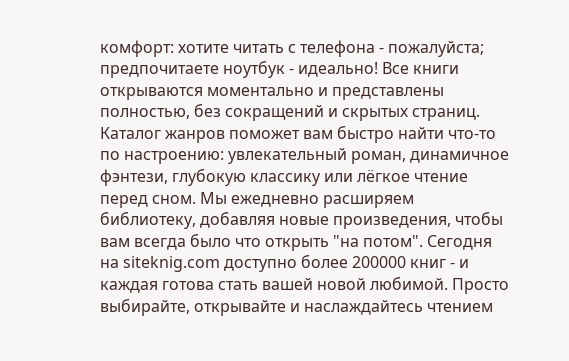комфорт: хотите читать с телефона - пожалуйста; предпочитаете ноутбук - идеально! Все книги открываются моментально и представлены полностью, без сокращений и скрытых страниц. Каталог жанров поможет вам быстро найти что-то по настроению: увлекательный роман, динамичное фэнтези, глубокую классику или лёгкое чтение перед сном. Мы ежедневно расширяем библиотеку, добавляя новые произведения, чтобы вам всегда было что открыть "на потом". Сегодня на siteknig.com доступно более 200000 книг - и каждая готова стать вашей новой любимой. Просто выбирайте, открывайте и наслаждайтесь чтением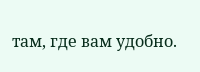там, где вам удобно.